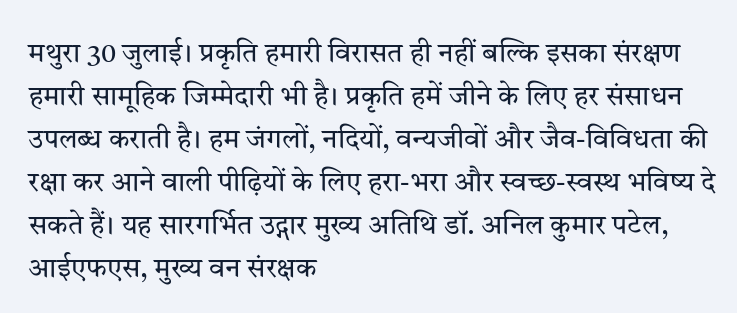मथुरा 30 जुलाई। प्रकृति हमारी विरासत ही नहीं बल्कि इसका संरक्षण हमारी सामूहिक जिम्मेदारी भी है। प्रकृति हमें जीने के लिए हर संसाधन उपलब्ध कराती है। हम जंगलों, नदियों, वन्यजीवों और जैव-विविधता की रक्षा कर आने वाली पीढ़ियों के लिए हरा-भरा और स्वच्छ-स्वस्थ भविष्य दे सकते हैं। यह सारगर्भित उद्गार मुख्य अतिथि डॉ. अनिल कुमार पटेल, आईएफएस, मुख्य वन संरक्षक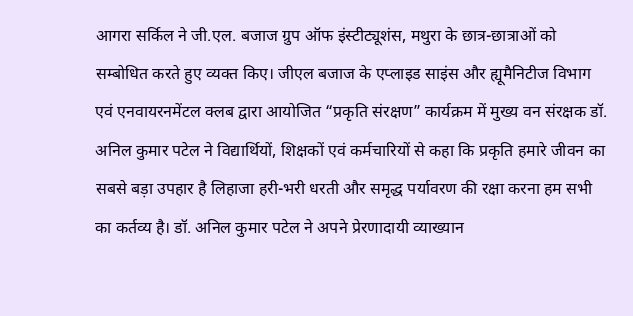आगरा सर्किल ने जी.एल. बजाज ग्रुप ऑफ इंस्टीट्यूशंस, मथुरा के छात्र-छात्राओं को सम्बोधित करते हुए व्यक्त किए। जीएल बजाज के एप्लाइड साइंस और ह्यूमैनिटीज विभाग एवं एनवायरनमेंटल क्लब द्वारा आयोजित “प्रकृति संरक्षण” कार्यक्रम में मुख्य वन संरक्षक डॉ. अनिल कुमार पटेल ने विद्यार्थियों, शिक्षकों एवं कर्मचारियों से कहा कि प्रकृति हमारे जीवन का सबसे बड़ा उपहार है लिहाजा हरी-भरी धरती और समृद्ध पर्यावरण की रक्षा करना हम सभी का कर्तव्य है। डॉ. अनिल कुमार पटेल ने अपने प्रेरणादायी व्याख्यान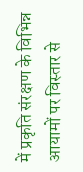में प्रकृति संरक्षण के विभिन्न आयामों पर विस्तार से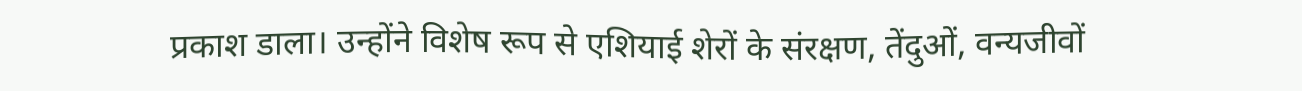प्रकाश डाला। उन्होंने विशेष रूप से एशियाई शेरों के संरक्षण, तेंदुओं, वन्यजीवों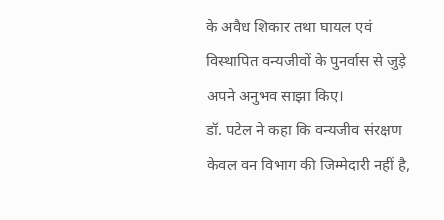के अवैध शिकार तथा घायल एवं विस्थापित वन्यजीवों के पुनर्वास से जुड़े अपने अनुभव साझा किए।
डॉ. पटेल ने कहा कि वन्यजीव संरक्षण केवल वन विभाग की जिम्मेदारी नहीं है,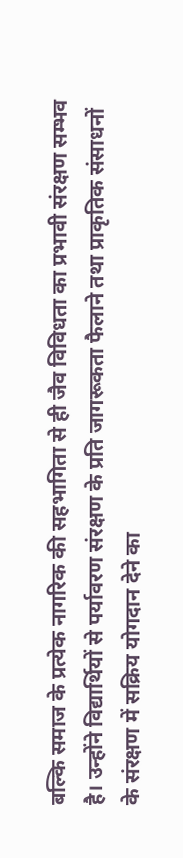बल्कि समाज के प्रत्येक नागरिक की सहभागिता से ही जैव विविधता का प्रभावी संरक्षण सम्भव है। उन्होंने विद्यार्थियों से पर्यावरण संरक्षण के प्रति जागरूकता फैलाने तथा प्राकृतिक संसाधनों के संरक्षण में सक्रिय योगदान देने का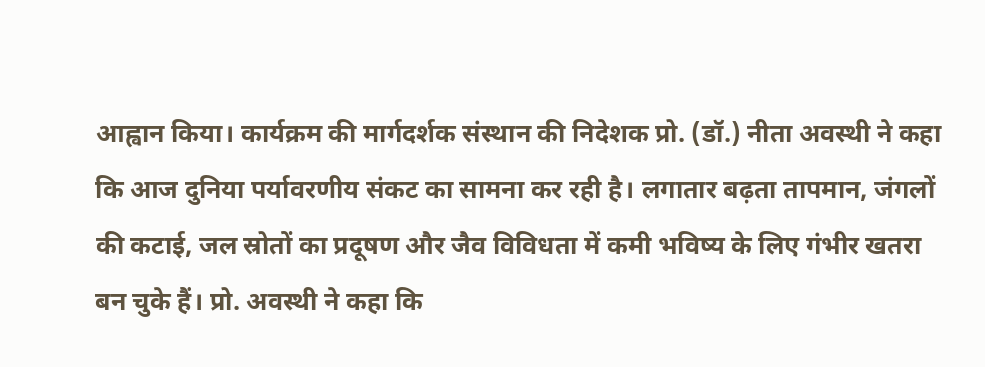आह्वान किया। कार्यक्रम की मार्गदर्शक संस्थान की निदेशक प्रो. (डॉ.) नीता अवस्थी ने कहा कि आज दुनिया पर्यावरणीय संकट का सामना कर रही है। लगातार बढ़ता तापमान, जंगलों की कटाई, जल स्रोतों का प्रदूषण और जैव विविधता में कमी भविष्य के लिए गंभीर खतरा बन चुके हैं। प्रो. अवस्थी ने कहा कि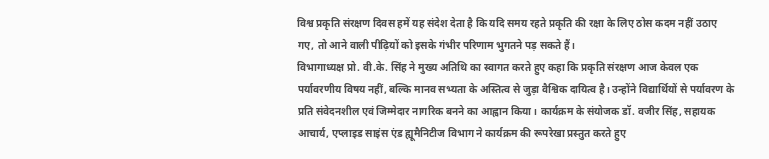विश्व प्रकृति संरक्षण दिवस हमें यह संदेश देता है कि यदि समय रहते प्रकृति की रक्षा के लिए ठोस कदम नहीं उठाए गए, तो आने वाली पीढ़ियों को इसके गंभीर परिणाम भुगतने पड़ सकते हैं।
विभागाध्यक्ष प्रो. वी.के. सिंह ने मुख्य अतिथि का स्वागत करते हुए कहा कि प्रकृति संरक्षण आज केवल एक पर्यावरणीय विषय नहीं, बल्कि मानव सभ्यता के अस्तित्व से जुड़ा वैश्विक दायित्व है। उन्होंने विद्यार्थियों से पर्यावरण के प्रति संवेदनशील एवं जिम्मेदार नागरिक बनने का आह्वान किया। कार्यक्रम के संयोजक डॉ. वजीर सिंह, सहायक आचार्य, एप्लाइड साइंस एंड ह्यूमैनिटीज विभाग ने कार्यक्रम की रूपरेखा प्रस्तुत करते हुए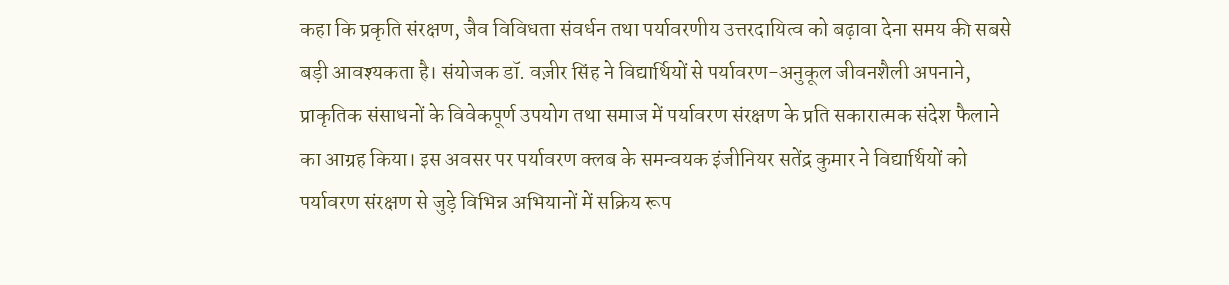कहा कि प्रकृति संरक्षण, जैव विविधता संवर्धन तथा पर्यावरणीय उत्तरदायित्व को बढ़ावा देना समय की सबसे बड़ी आवश्यकता है। संयोजक डॉ. वज़ीर सिंह ने विद्यार्थियों से पर्यावरण-अनुकूल जीवनशैली अपनाने, प्राकृतिक संसाधनों के विवेकपूर्ण उपयोग तथा समाज में पर्यावरण संरक्षण के प्रति सकारात्मक संदेश फैलाने का आग्रह किया। इस अवसर पर पर्यावरण क्लब के समन्वयक इंजीनियर सतेंद्र कुमार ने विद्यार्थियों को पर्यावरण संरक्षण से जुड़े विभिन्न अभियानों में सक्रिय रूप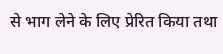से भाग लेने के लिए प्रेरित किया तथा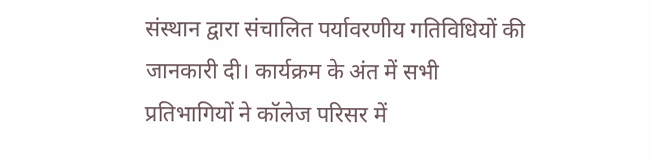संस्थान द्वारा संचालित पर्यावरणीय गतिविधियों की जानकारी दी। कार्यक्रम के अंत में सभी प्रतिभागियों ने कॉलेज परिसर में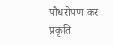पौधरोपण कर प्रकृति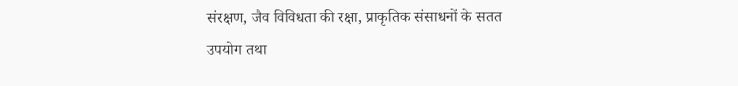संरक्षण, जैव विविधता की रक्षा, प्राकृतिक संसाधनों के सतत उपयोग तथा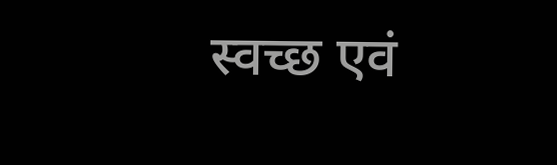स्वच्छ एवं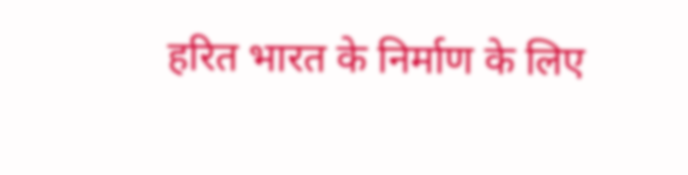हरित भारत के निर्माण के लिए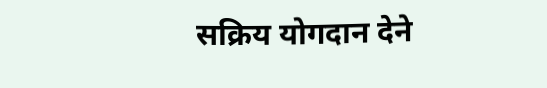सक्रिय योगदान देने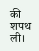की शपथ ली।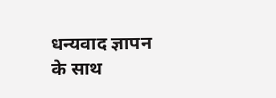धन्यवाद ज्ञापन के साथ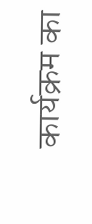कार्यक्रम का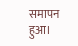समापन हुआ।